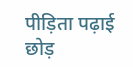पीड़िता पढ़ाई छोड़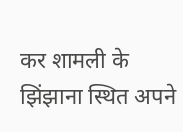कर शामली के झिंझाना स्थित अपने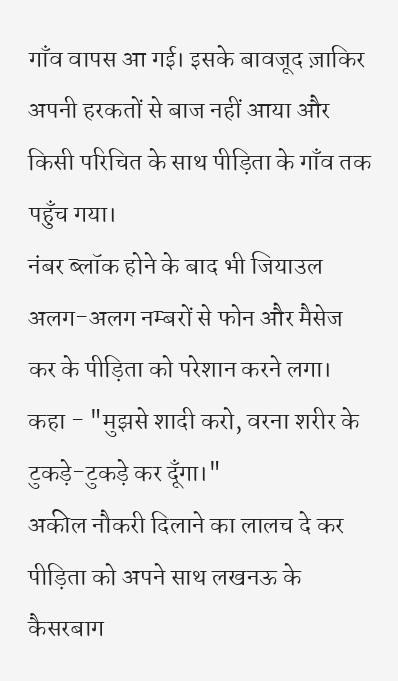गाँव वापस आ गई। इसके बावजूद ज़ाकिर अपनी हरकतों से बाज नहीं आया और किसी परिचित के साथ पीड़िता के गाँव तक पहुँच गया।
नंबर ब्लॉक होने के बाद भी जियाउल अलग-अलग नम्बरों से फोन और मैसेज कर के पीड़िता को परेशान करने लगा। कहा - "मुझसे शादी करो, वरना शरीर के टुकड़े-टुकड़े कर दूँगा।"
अकील नौकरी दिलाने का लालच दे कर पीड़िता को अपने साथ लखनऊ के कैसरबाग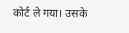कोर्ट ले गया। उसके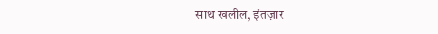साथ खलील, इंतज़ार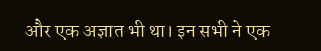और एक अज्ञात भी था। इन सभी ने एक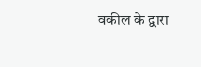वकील के द्वारा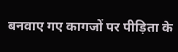बनवाए गए कागजों पर पीड़िता के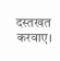दस्तखत करवाए।